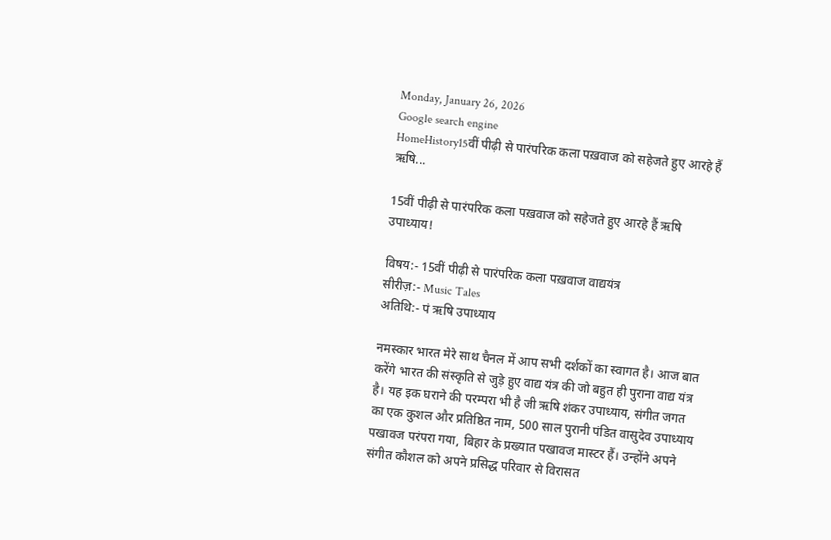Monday, January 26, 2026
Google search engine
HomeHistory15वीं पीढ़ी से पारंपरिक कला पख़वाज को सहेजते हुए आरहे हैं ऋषि...

15वीं पीढ़ी से पारंपरिक कला पख़वाज को सहेजते हुए आरहे हैं ऋषि उपाध्याय!

विषय:- 15वीं पीढ़ी से पारंपरिक कला पख़वाज वाद्ययंत्र
सीरीज़:- Music Tales
अतिथि:- पं ऋषि उपाध्याय

नमस्कार भारत मेरे साथ चैनल में आप सभी दर्शकों का स्वागत है। आज बात करेंगे भारत की संस्कृति से जुड़े हुए वाद्य यंत्र की जो बहुत ही पुराना वाद्य यंत्र है। यह इक घराने की परम्परा भी है जी ऋषि शंकर उपाध्याय, संगीत जगत का एक कुशल और प्रतिष्ठित नाम, 500 साल पुरानी पंडित वासुदेव उपाध्याय पखावज परंपरा गया, बिहार के प्रख्यात पखावज मास्टर हैं। उन्होंने अपने संगीत कौशल को अपने प्रसिद्ध परिवार से विरासत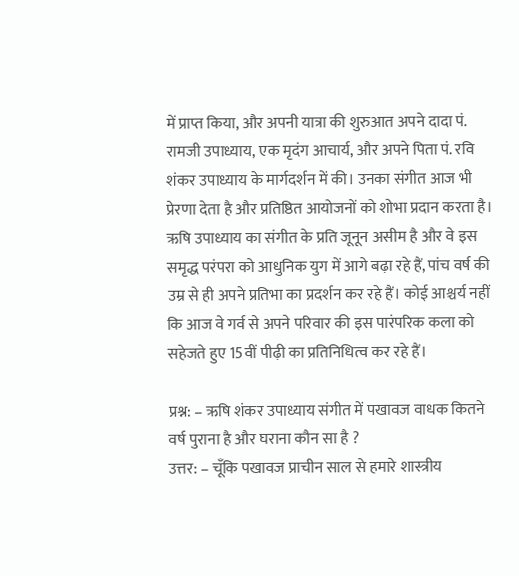में प्राप्त किया, और अपनी यात्रा की शुरुआत अपने दादा पं. रामजी उपाध्याय, एक मृदंग आचार्य, और अपने पिता पं. रवि शंकर उपाध्याय के मार्गदर्शन में की। उनका संगीत आज भी प्रेरणा देता है और प्रतिष्ठित आयोजनों को शोभा प्रदान करता है। ऋषि उपाध्याय का संगीत के प्रति जूनून असीम है और वे इस समृद्ध परंपरा को आधुनिक युग में आगे बढ़ा रहे हैं, पांच वर्ष की उम्र से ही अपने प्रतिभा का प्रदर्शन कर रहे हैं। कोई आश्चर्य नहीं कि आज वे गर्व से अपने परिवार की इस पारंपरिक कला को सहेजते हुए 15वीं पीढ़ी का प्रतिनिधित्व कर रहे हैं।

प्रश्न: – ऋषि शंकर उपाध्याय संगीत में पखावज वाधक कितने वर्ष पुराना है और घराना कौन सा है ?
उत्तर: – चूँकि पखावज प्राचीन साल से हमारे शास्त्रीय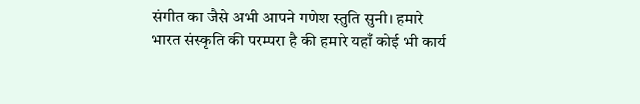संगीत का जैसे अभी आपने गणेश स्तुति सुनी। हमारे भारत संस्कृति की परम्परा है की हमारे यहाँ कोई भी कार्य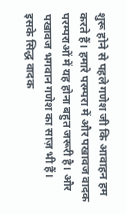शुरू होने से पहले गणेश जी कि आवाहन हम करते हैं। हमारे परम्परा में और पखावज वादक परम्पराओं में यह होना बहुत जरूरी है। और पखावज भगवान गणेश का साज़ भी हैं।
इसके सिद्ध वादक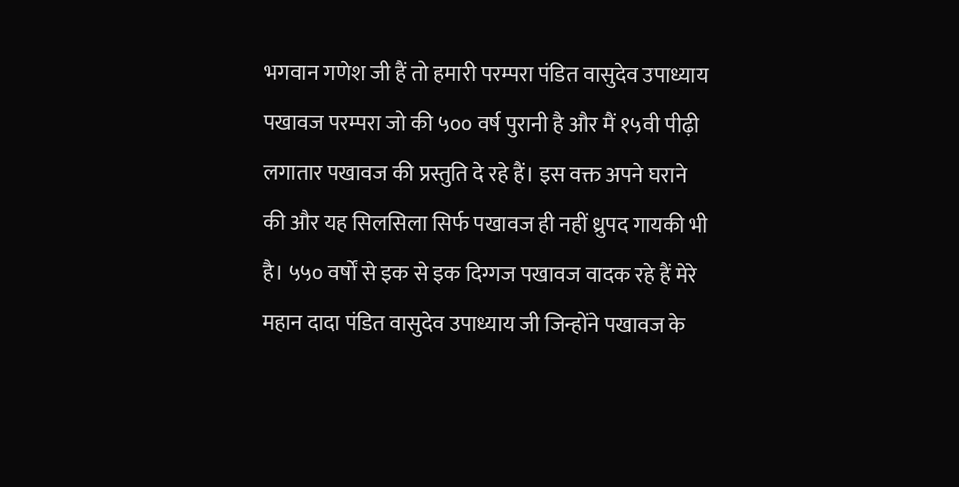भगवान गणेश जी हैं तो हमारी परम्परा पंडित वासुदेव उपाध्याय पखावज परम्परा जो की ५०० वर्ष पुरानी है और मैं १५वी पीढ़ी लगातार पखावज की प्रस्तुति दे रहे हैं। इस वक्त अपने घराने की और यह सिलसिला सिर्फ पखावज ही नहीं ध्रुपद गायकी भी है। ५५० वर्षों से इक से इक दिग्गज पखावज वादक रहे हैं मेरे महान दादा पंडित वासुदेव उपाध्याय जी जिन्होंने पखावज के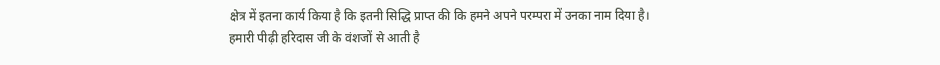क्षेत्र में इतना कार्य किया है कि इतनी सिद्धि प्राप्त की कि हमने अपने परम्परा में उनका नाम दिया है।
हमारी पीढ़ी हरिदास जी के वंशजों से आती है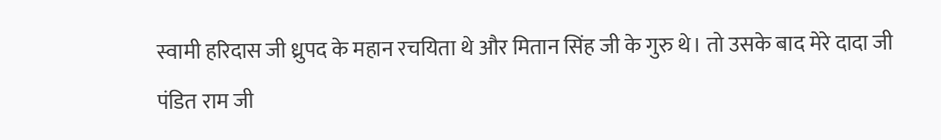स्वामी हरिदास जी ध्रुपद के महान रचयिता थे और मितान सिंह जी के गुरु थे। तो उसके बाद मेरे दादा जी पंडित राम जी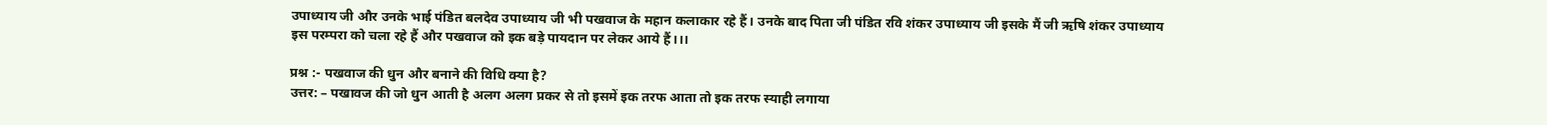उपाध्याय जी और उनके भाई पंडित बलदेव उपाध्याय जी भी पखवाज के महान कलाकार रहे हैं। उनके बाद पिता जी पंडित रवि शंकर उपाध्याय जी इसके मैं जी ऋषि शंकर उपाध्याय इस परम्परा को चला रहे हैं और पखवाज को इक बड़े पायदान पर लेकर आये हैं।।।

प्रश्न :- पखवाज की धुन और बनाने की विधि क्या है?
उत्तर: – पखावज की जो धुन आती है अलग अलग प्रकर से तो इसमें इक तरफ आता तो इक तरफ स्याही लगाया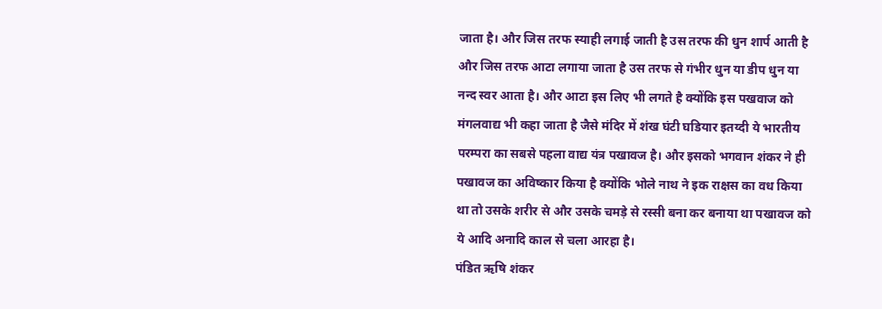जाता है। और जिस तरफ स्याही लगाई जाती है उस तरफ की धुन शार्प आती है और जिस तरफ आटा लगाया जाता है उस तरफ से गंभीर धुन या डीप धुन या नन्द स्वर आता है। और आटा इस लिए भी लगते है क्योंकि इस पखवाज को मंगलवाद्य भी कहा जाता है जैसे मंदिर में शंख घंटी घडियार इतय्दी ये भारतीय परम्परा का सबसे पहला वाद्य यंत्र पखावज है। और इसको भगवान शंकर ने ही पखावज का अविष्कार किया है क्योंकि भोले नाथ ने इक राक्षस का वध किया था तो उसके शरीर से और उसके चमड़े से रस्सी बना कर बनाया था पखावज को ये आदि अनादि काल से चला आरहा है।
पंडित ऋषि शंकर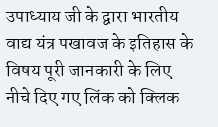उपाध्याय जी के द्वारा भारतीय वाद्य यंत्र पखावज के इतिहास के विषय पूरी जानकारी के लिए नीचे दिए गए लिंक को क्लिक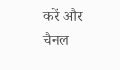करें और चैनल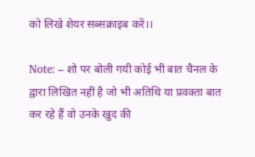को लिखे शेयर सब्सक्राइब करें।।

Note: – शो पर बोली गयी कोई भी बात चैनल के द्वारा लिखित नहीं है जो भी अतिथि या प्रवक्ता बात कर रहे हैं वो उनके खुद की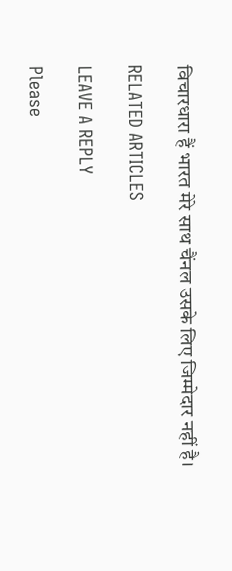विचारधारा हैं भारत मेरे साथ चैंनल उसके लिए जिम्मेदार नहीं है।

RELATED ARTICLES

LEAVE A REPLY

Please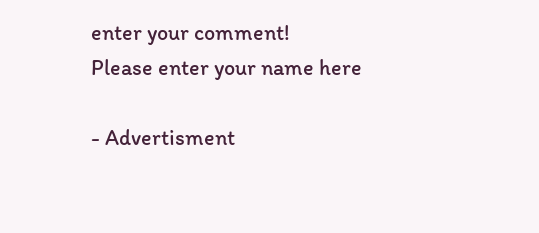enter your comment!
Please enter your name here

- Advertisment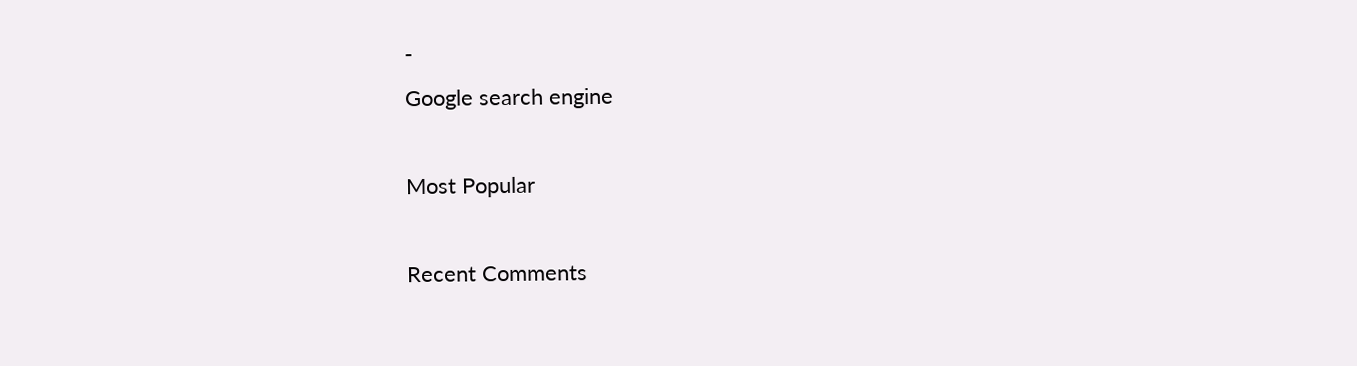-
Google search engine

Most Popular

Recent Comments